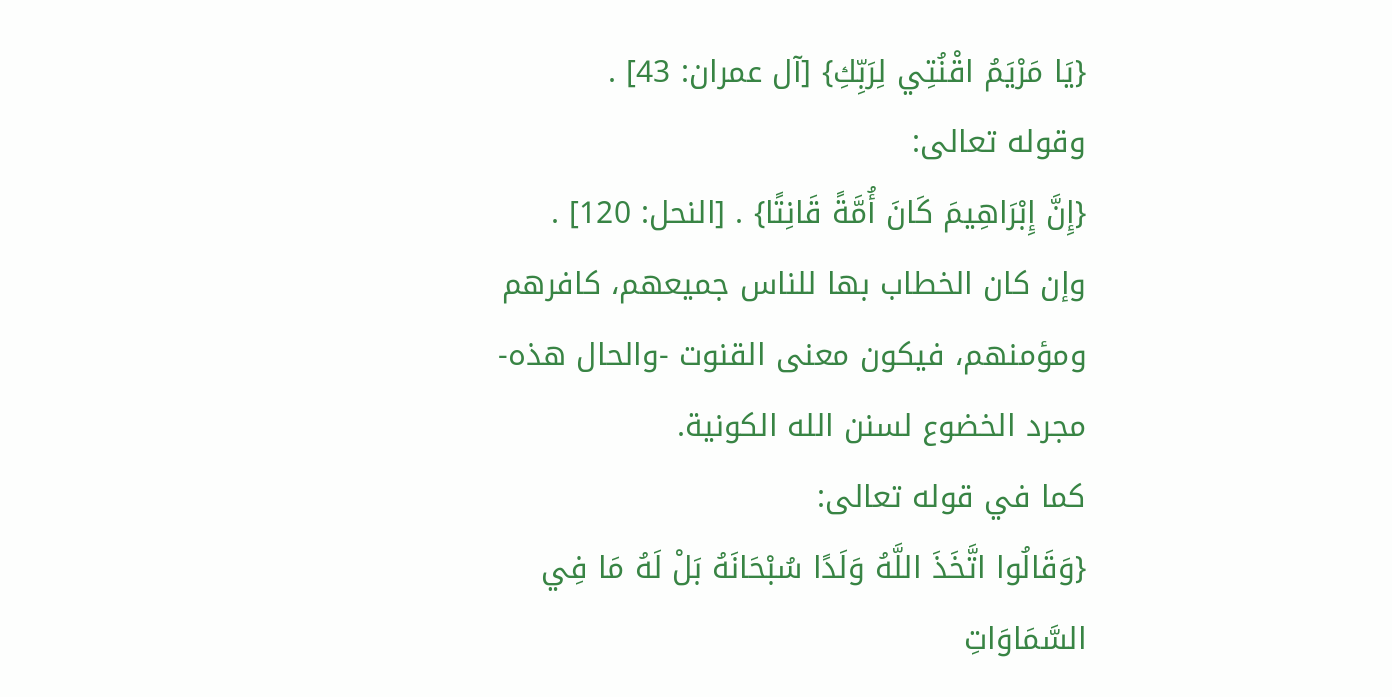{يَا مَرْيَمُ اقْنُتِي لِرَبِّكِ} [آل عمران: 43] .
وقوله تعالى:
{إِنَّ إِبْرَاهِيمَ كَانَ أُمَّةً قَانِتًا} . [النحل: 120] .
وإن كان الخطاب بها للناس جميعهم، كافرهم ومؤمنهم، فيكون معنى القنوت -والحال هذه- مجرد الخضوع لسنن الله الكونية.
كما في قوله تعالى:
{وَقَالُوا اتَّخَذَ اللَّهُ وَلَدًا سُبْحَانَهُ بَلْ لَهُ مَا فِي السَّمَاوَاتِ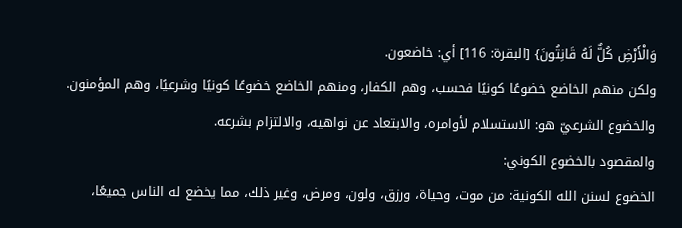وَالْأَرْضِ كُلٌّ لَهُ قَانِتُونَ} [البقرة: 116] أي: خاضعون.
ولكن منهم الخاضع خضوعًا كونيًا فحسب، وهم الكفار، ومنهم الخاضع خضوعًا كونيًا وشرعيًا، وهم المؤمنون.
والخضوع الشرعيّ هو: الاستسلام لأوامره، والابتعاد عن نواهيه، والالتزام بشرعه.
والمقصود بالخضوع الكوني:
الخضوع لسنن الله الكونية: من موت، وحياة، ورزق، ولون، ومرض، وغير ذلك، مما يخضع له الناس جميعًا،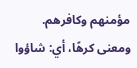مؤمنهم وكافرهم. ومعنى كرهًا، أي: شاؤوا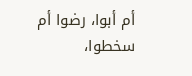أم أبوا، رضوا أم سخطوا،